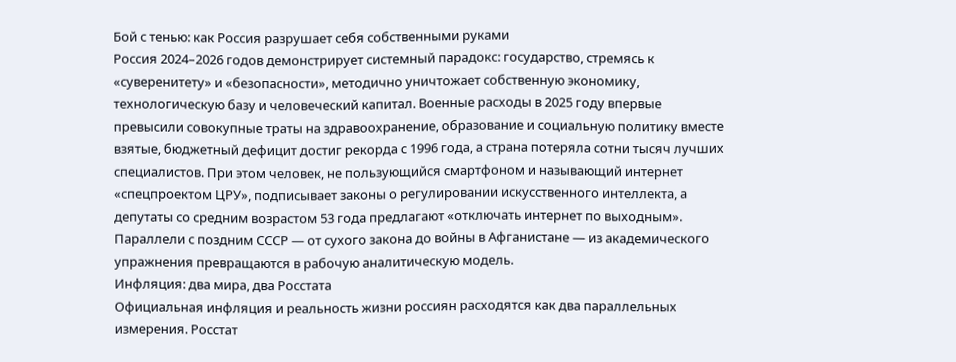Бой с тенью: как Россия разрушает себя собственными руками
Россия 2024–2026 годов демонстрирует системный парадокс: государство, стремясь к «суверенитету» и «безопасности», методично уничтожает собственную экономику, технологическую базу и человеческий капитал. Военные расходы в 2025 году впервые превысили совокупные траты на здравоохранение, образование и социальную политику вместе взятые, бюджетный дефицит достиг рекорда с 1996 года, а страна потеряла сотни тысяч лучших специалистов. При этом человек, не пользующийся смартфоном и называющий интернет «спецпроектом ЦРУ», подписывает законы о регулировании искусственного интеллекта, а депутаты со средним возрастом 53 года предлагают «отключать интернет по выходным». Параллели с поздним СССР — от сухого закона до войны в Афганистане — из академического упражнения превращаются в рабочую аналитическую модель.
Инфляция: два мира, два Росстата
Официальная инфляция и реальность жизни россиян расходятся как два параллельных измерения. Росстат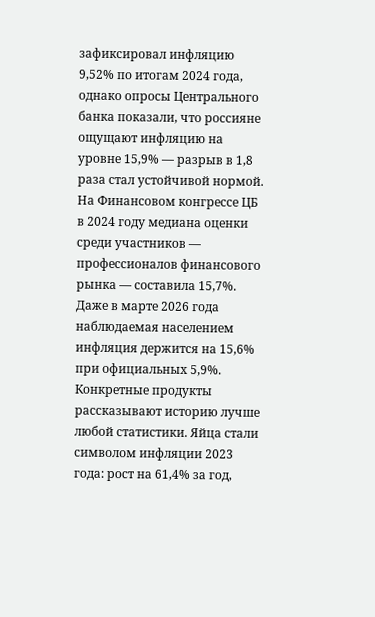зафиксировал инфляцию 9,52% по итогам 2024 года, однако опросы Центрального банка показали, что россияне ощущают инфляцию на уровне 15,9% — разрыв в 1,8 раза стал устойчивой нормой. На Финансовом конгрессе ЦБ в 2024 году медиана оценки среди участников — профессионалов финансового рынка — составила 15,7%. Даже в марте 2026 года наблюдаемая населением инфляция держится на 15,6% при официальных 5,9%.
Конкретные продукты рассказывают историю лучше любой статистики. Яйца стали символом инфляции 2023 года: рост на 61,4% за год,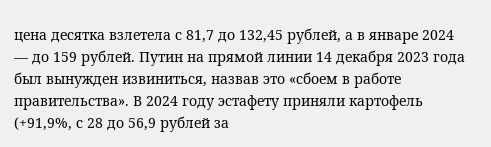цена десятка взлетела с 81,7 до 132,45 рублей, а в январе 2024 — до 159 рублей. Путин на прямой линии 14 декабря 2023 года был вынужден извиниться, назвав это «сбоем в работе правительства». В 2024 году эстафету приняли картофель (+91,9%, с 28 до 56,9 рублей за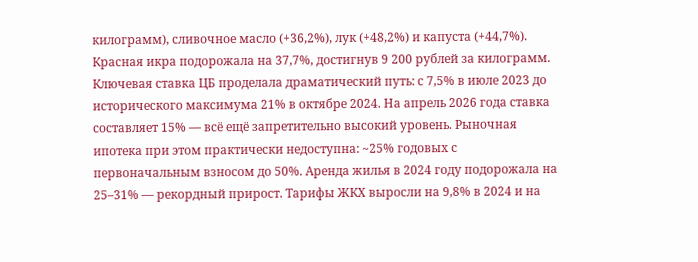килограмм), сливочное масло (+36,2%), лук (+48,2%) и капуста (+44,7%). Красная икра подорожала на 37,7%, достигнув 9 200 рублей за килограмм.
Ключевая ставка ЦБ проделала драматический путь: с 7,5% в июле 2023 до исторического максимума 21% в октябре 2024. На апрель 2026 года ставка составляет 15% — всё ещё запретительно высокий уровень. Рыночная ипотека при этом практически недоступна: ~25% годовых с первоначальным взносом до 50%. Аренда жилья в 2024 году подорожала на 25–31% — рекордный прирост. Тарифы ЖКХ выросли на 9,8% в 2024 и на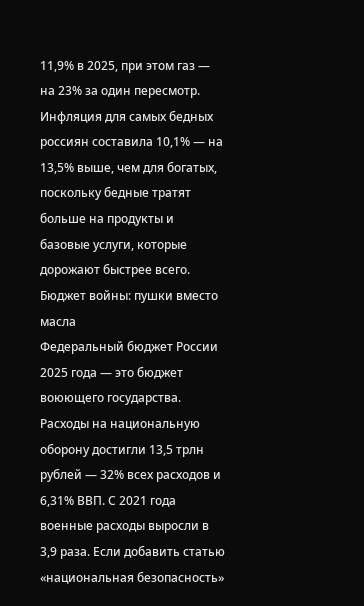11,9% в 2025, при этом газ — на 23% за один пересмотр. Инфляция для самых бедных россиян составила 10,1% — на 13,5% выше, чем для богатых, поскольку бедные тратят больше на продукты и базовые услуги, которые дорожают быстрее всего.
Бюджет войны: пушки вместо масла
Федеральный бюджет России 2025 года — это бюджет воюющего государства. Расходы на национальную оборону достигли 13,5 трлн рублей — 32% всех расходов и 6,31% ВВП. С 2021 года военные расходы выросли в 3,9 раза. Если добавить статью «национальная безопасность»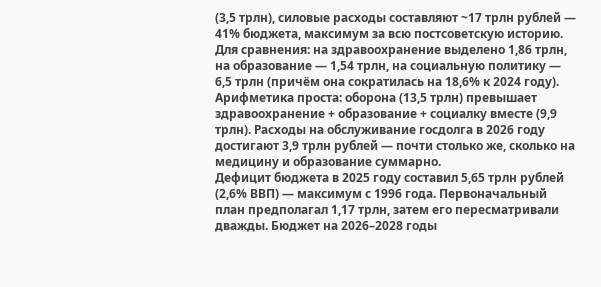(3,5 трлн), силовые расходы составляют ~17 трлн рублей — 41% бюджета, максимум за всю постсоветскую историю.
Для сравнения: на здравоохранение выделено 1,86 трлн, на образование — 1,54 трлн, на социальную политику — 6,5 трлн (причём она сократилась на 18,6% к 2024 году). Арифметика проста: оборона (13,5 трлн) превышает здравоохранение + образование + социалку вместе (9,9 трлн). Расходы на обслуживание госдолга в 2026 году достигают 3,9 трлн рублей — почти столько же, сколько на медицину и образование суммарно.
Дефицит бюджета в 2025 году составил 5,65 трлн рублей (2,6% ВВП) — максимум с 1996 года. Первоначальный план предполагал 1,17 трлн, затем его пересматривали дважды. Бюджет на 2026–2028 годы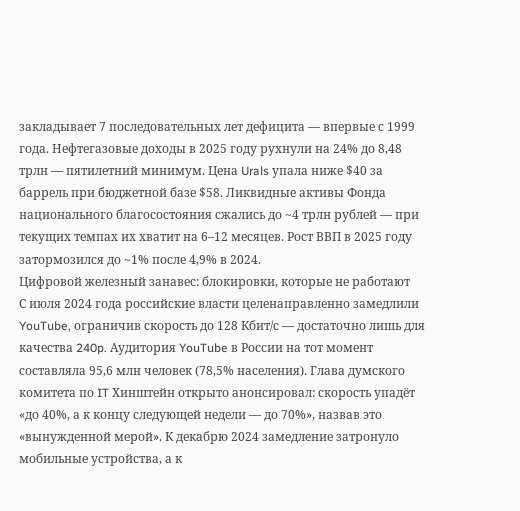закладывает 7 последовательных лет дефицита — впервые с 1999 года. Нефтегазовые доходы в 2025 году рухнули на 24% до 8,48 трлн — пятилетний минимум. Цена Urals упала ниже $40 за баррель при бюджетной базе $58. Ликвидные активы Фонда национального благосостояния сжались до ~4 трлн рублей — при текущих темпах их хватит на 6–12 месяцев. Рост ВВП в 2025 году затормозился до ~1% после 4,9% в 2024.
Цифровой железный занавес: блокировки, которые не работают
С июля 2024 года российские власти целенаправленно замедлили YouTube, ограничив скорость до 128 Кбит/с — достаточно лишь для качества 240p. Аудитория YouTube в России на тот момент составляла 95,6 млн человек (78,5% населения). Глава думского комитета по IT Хинштейн открыто анонсировал: скорость упадёт «до 40%, а к концу следующей недели — до 70%», назвав это «вынужденной мерой». К декабрю 2024 замедление затронуло мобильные устройства, а к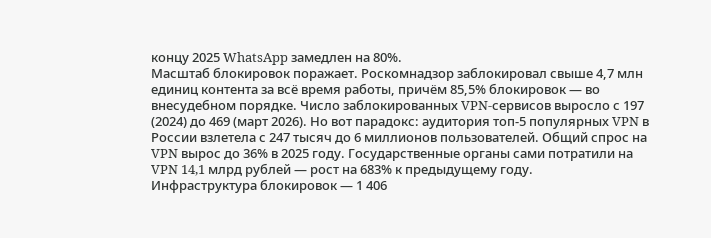концу 2025 WhatsApp замедлен на 80%.
Масштаб блокировок поражает. Роскомнадзор заблокировал свыше 4,7 млн единиц контента за всё время работы, причём 85,5% блокировок — во внесудебном порядке. Число заблокированных VPN-сервисов выросло с 197 (2024) до 469 (март 2026). Но вот парадокс: аудитория топ-5 популярных VPN в России взлетела с 247 тысяч до 6 миллионов пользователей. Общий спрос на VPN вырос до 36% в 2025 году. Государственные органы сами потратили на VPN 14,1 млрд рублей — рост на 683% к предыдущему году.
Инфраструктура блокировок — 1 406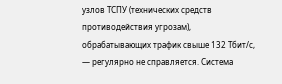узлов ТСПУ (технических средств противодействия угрозам), обрабатывающих трафик свыше 132 Тбит/с, — регулярно не справляется. Система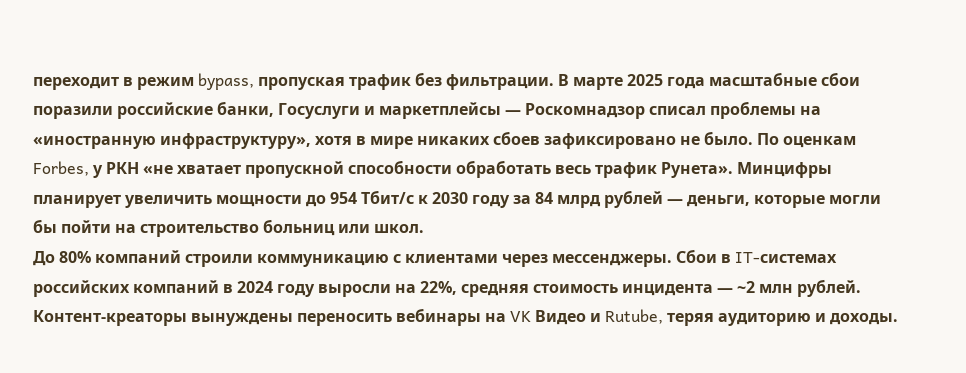переходит в режим bypass, пропуская трафик без фильтрации. В марте 2025 года масштабные сбои поразили российские банки, Госуслуги и маркетплейсы — Роскомнадзор списал проблемы на «иностранную инфраструктуру», хотя в мире никаких сбоев зафиксировано не было. По оценкам Forbes, у РКН «не хватает пропускной способности обработать весь трафик Рунета». Минцифры планирует увеличить мощности до 954 Тбит/с к 2030 году за 84 млрд рублей — деньги, которые могли бы пойти на строительство больниц или школ.
До 80% компаний строили коммуникацию с клиентами через мессенджеры. Сбои в IT-системах российских компаний в 2024 году выросли на 22%, средняя стоимость инцидента — ~2 млн рублей. Контент-креаторы вынуждены переносить вебинары на VK Видео и Rutube, теряя аудиторию и доходы.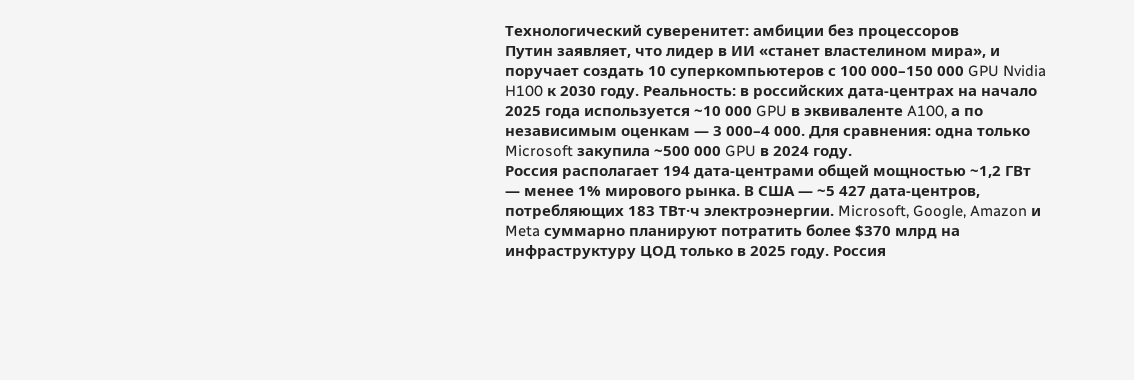Технологический суверенитет: амбиции без процессоров
Путин заявляет, что лидер в ИИ «станет властелином мира», и поручает создать 10 суперкомпьютеров с 100 000–150 000 GPU Nvidia H100 к 2030 году. Реальность: в российских дата-центрах на начало 2025 года используется ~10 000 GPU в эквиваленте A100, а по независимым оценкам — 3 000–4 000. Для сравнения: одна только Microsoft закупила ~500 000 GPU в 2024 году.
Россия располагает 194 дата-центрами общей мощностью ~1,2 ГВт — менее 1% мирового рынка. В США — ~5 427 дата-центров, потребляющих 183 ТВт·ч электроэнергии. Microsoft, Google, Amazon и Meta суммарно планируют потратить более $370 млрд на инфраструктуру ЦОД только в 2025 году. Россия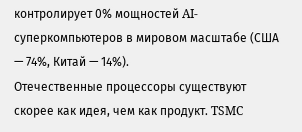контролирует 0% мощностей AI-суперкомпьютеров в мировом масштабе (США — 74%, Китай — 14%).
Отечественные процессоры существуют скорее как идея, чем как продукт. TSMC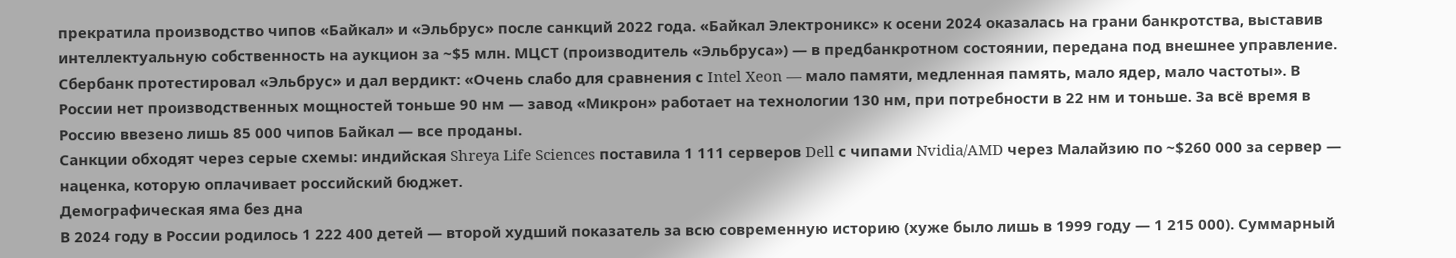прекратила производство чипов «Байкал» и «Эльбрус» после санкций 2022 года. «Байкал Электроникс» к осени 2024 оказалась на грани банкротства, выставив интеллектуальную собственность на аукцион за ~$5 млн. МЦСТ (производитель «Эльбруса») — в предбанкротном состоянии, передана под внешнее управление. Сбербанк протестировал «Эльбрус» и дал вердикт: «Очень слабо для сравнения с Intel Xeon — мало памяти, медленная память, мало ядер, мало частоты». В России нет производственных мощностей тоньше 90 нм — завод «Микрон» работает на технологии 130 нм, при потребности в 22 нм и тоньше. За всё время в Россию ввезено лишь 85 000 чипов Байкал — все проданы.
Санкции обходят через серые схемы: индийская Shreya Life Sciences поставила 1 111 серверов Dell с чипами Nvidia/AMD через Малайзию по ~$260 000 за сервер — наценка, которую оплачивает российский бюджет.
Демографическая яма без дна
В 2024 году в России родилось 1 222 400 детей — второй худший показатель за всю современную историю (хуже было лишь в 1999 году — 1 215 000). Суммарный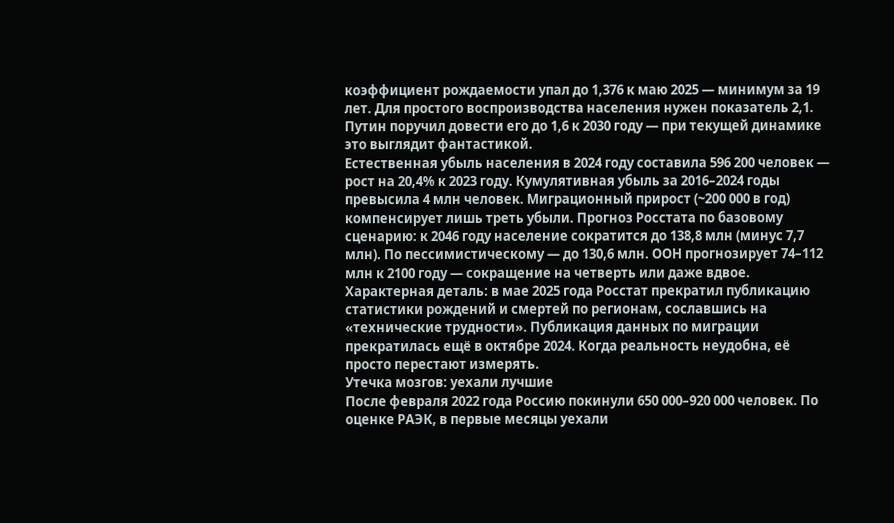коэффициент рождаемости упал до 1,376 к маю 2025 — минимум за 19 лет. Для простого воспроизводства населения нужен показатель 2,1. Путин поручил довести его до 1,6 к 2030 году — при текущей динамике это выглядит фантастикой.
Естественная убыль населения в 2024 году составила 596 200 человек — рост на 20,4% к 2023 году. Кумулятивная убыль за 2016–2024 годы превысила 4 млн человек. Миграционный прирост (~200 000 в год) компенсирует лишь треть убыли. Прогноз Росстата по базовому сценарию: к 2046 году население сократится до 138,8 млн (минус 7,7 млн). По пессимистическому — до 130,6 млн. ООН прогнозирует 74–112 млн к 2100 году — сокращение на четверть или даже вдвое.
Характерная деталь: в мае 2025 года Росстат прекратил публикацию статистики рождений и смертей по регионам, сославшись на «технические трудности». Публикация данных по миграции прекратилась ещё в октябре 2024. Когда реальность неудобна, её просто перестают измерять.
Утечка мозгов: уехали лучшие
После февраля 2022 года Россию покинули 650 000–920 000 человек. По оценке РАЭК, в первые месяцы уехали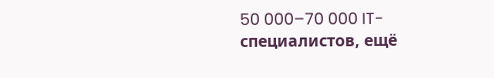50 000–70 000 IT-специалистов, ещё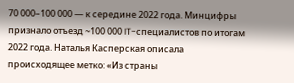70 000–100 000 — к середине 2022 года. Минцифры признало отъезд ~100 000 IT-специалистов по итогам 2022 года. Наталья Касперская описала происходящее метко: «Из страны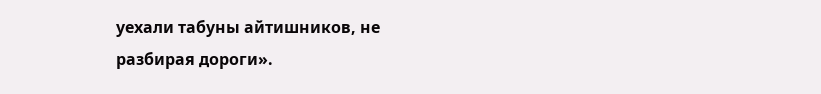уехали табуны айтишников, не разбирая дороги».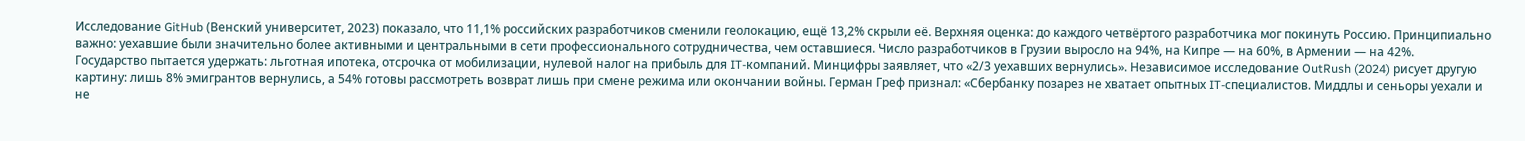Исследование GitHub (Венский университет, 2023) показало, что 11,1% российских разработчиков сменили геолокацию, ещё 13,2% скрыли её. Верхняя оценка: до каждого четвёртого разработчика мог покинуть Россию. Принципиально важно: уехавшие были значительно более активными и центральными в сети профессионального сотрудничества, чем оставшиеся. Число разработчиков в Грузии выросло на 94%, на Кипре — на 60%, в Армении — на 42%.
Государство пытается удержать: льготная ипотека, отсрочка от мобилизации, нулевой налог на прибыль для IT-компаний. Минцифры заявляет, что «2/3 уехавших вернулись». Независимое исследование OutRush (2024) рисует другую картину: лишь 8% эмигрантов вернулись, а 54% готовы рассмотреть возврат лишь при смене режима или окончании войны. Герман Греф признал: «Сбербанку позарез не хватает опытных IT-специалистов. Миддлы и сеньоры уехали и не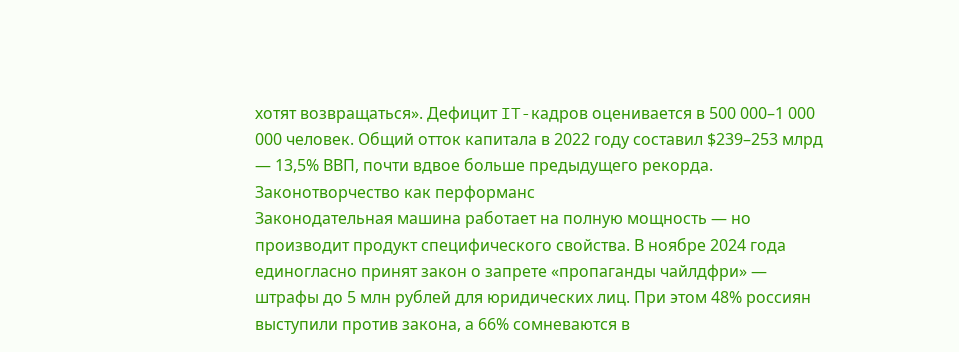хотят возвращаться». Дефицит IT-кадров оценивается в 500 000–1 000 000 человек. Общий отток капитала в 2022 году составил $239–253 млрд — 13,5% ВВП, почти вдвое больше предыдущего рекорда.
Законотворчество как перформанс
Законодательная машина работает на полную мощность — но производит продукт специфического свойства. В ноябре 2024 года единогласно принят закон о запрете «пропаганды чайлдфри» — штрафы до 5 млн рублей для юридических лиц. При этом 48% россиян выступили против закона, а 66% сомневаются в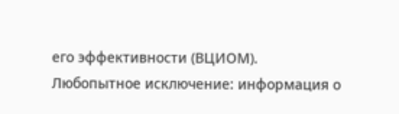его эффективности (ВЦИОМ). Любопытное исключение: информация о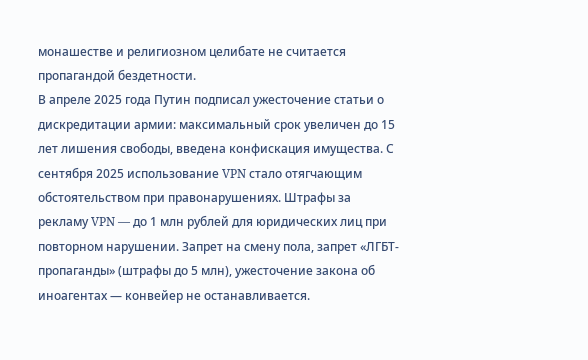монашестве и религиозном целибате не считается пропагандой бездетности.
В апреле 2025 года Путин подписал ужесточение статьи о дискредитации армии: максимальный срок увеличен до 15 лет лишения свободы, введена конфискация имущества. С сентября 2025 использование VPN стало отягчающим обстоятельством при правонарушениях. Штрафы за рекламу VPN — до 1 млн рублей для юридических лиц при повторном нарушении. Запрет на смену пола, запрет «ЛГБТ-пропаганды» (штрафы до 5 млн), ужесточение закона об иноагентах — конвейер не останавливается.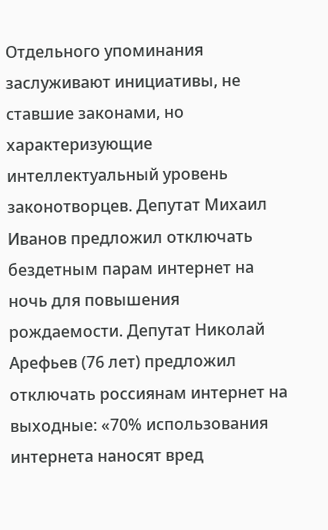Отдельного упоминания заслуживают инициативы, не ставшие законами, но характеризующие интеллектуальный уровень законотворцев. Депутат Михаил Иванов предложил отключать бездетным парам интернет на ночь для повышения рождаемости. Депутат Николай Арефьев (76 лет) предложил отключать россиянам интернет на выходные: «70% использования интернета наносят вред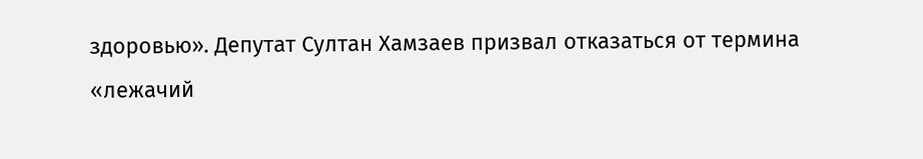здоровью». Депутат Султан Хамзаев призвал отказаться от термина «лежачий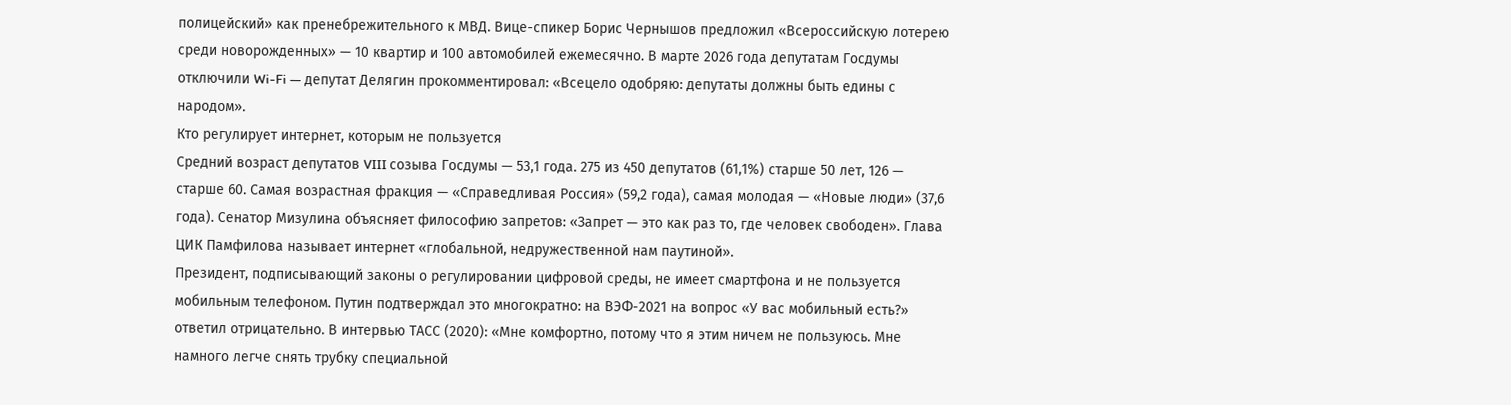полицейский» как пренебрежительного к МВД. Вице-спикер Борис Чернышов предложил «Всероссийскую лотерею среди новорожденных» — 10 квартир и 100 автомобилей ежемесячно. В марте 2026 года депутатам Госдумы отключили Wi-Fi — депутат Делягин прокомментировал: «Всецело одобряю: депутаты должны быть едины с народом».
Кто регулирует интернет, которым не пользуется
Средний возраст депутатов VIII созыва Госдумы — 53,1 года. 275 из 450 депутатов (61,1%) старше 50 лет, 126 — старше 60. Самая возрастная фракция — «Справедливая Россия» (59,2 года), самая молодая — «Новые люди» (37,6 года). Сенатор Мизулина объясняет философию запретов: «Запрет — это как раз то, где человек свободен». Глава ЦИК Памфилова называет интернет «глобальной, недружественной нам паутиной».
Президент, подписывающий законы о регулировании цифровой среды, не имеет смартфона и не пользуется мобильным телефоном. Путин подтверждал это многократно: на ВЭФ-2021 на вопрос «У вас мобильный есть?» ответил отрицательно. В интервью ТАСС (2020): «Мне комфортно, потому что я этим ничем не пользуюсь. Мне намного легче снять трубку специальной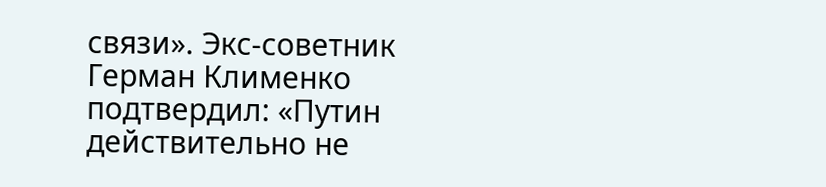связи». Экс-советник Герман Клименко подтвердил: «Путин действительно не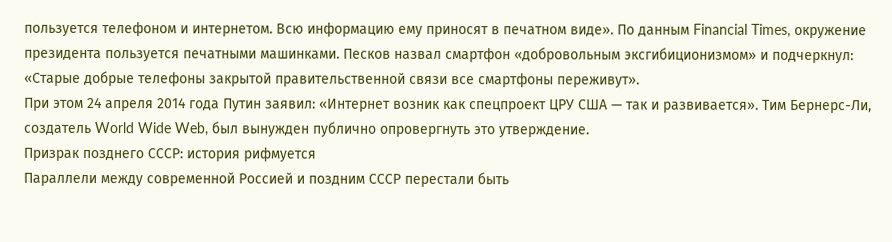пользуется телефоном и интернетом. Всю информацию ему приносят в печатном виде». По данным Financial Times, окружение президента пользуется печатными машинками. Песков назвал смартфон «добровольным эксгибиционизмом» и подчеркнул: «Старые добрые телефоны закрытой правительственной связи все смартфоны переживут».
При этом 24 апреля 2014 года Путин заявил: «Интернет возник как спецпроект ЦРУ США — так и развивается». Тим Бернерс-Ли, создатель World Wide Web, был вынужден публично опровергнуть это утверждение.
Призрак позднего СССР: история рифмуется
Параллели между современной Россией и поздним СССР перестали быть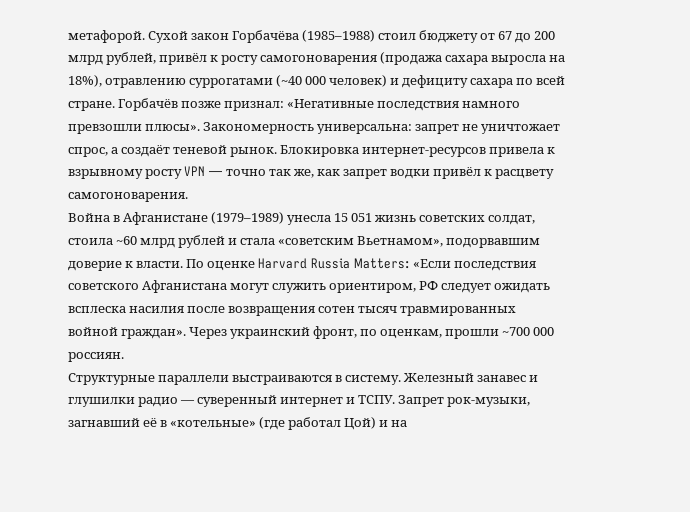метафорой. Сухой закон Горбачёва (1985–1988) стоил бюджету от 67 до 200 млрд рублей, привёл к росту самогоноварения (продажа сахара выросла на 18%), отравлению суррогатами (~40 000 человек) и дефициту сахара по всей стране. Горбачёв позже признал: «Негативные последствия намного превзошли плюсы». Закономерность универсальна: запрет не уничтожает спрос, а создаёт теневой рынок. Блокировка интернет-ресурсов привела к взрывному росту VPN — точно так же, как запрет водки привёл к расцвету самогоноварения.
Война в Афганистане (1979–1989) унесла 15 051 жизнь советских солдат, стоила ~60 млрд рублей и стала «советским Вьетнамом», подорвавшим доверие к власти. По оценке Harvard Russia Matters: «Если последствия советского Афганистана могут служить ориентиром, РФ следует ожидать всплеска насилия после возвращения сотен тысяч травмированных войной граждан». Через украинский фронт, по оценкам, прошли ~700 000 россиян.
Структурные параллели выстраиваются в систему. Железный занавес и глушилки радио — суверенный интернет и ТСПУ. Запрет рок-музыки, загнавший её в «котельные» (где работал Цой) и на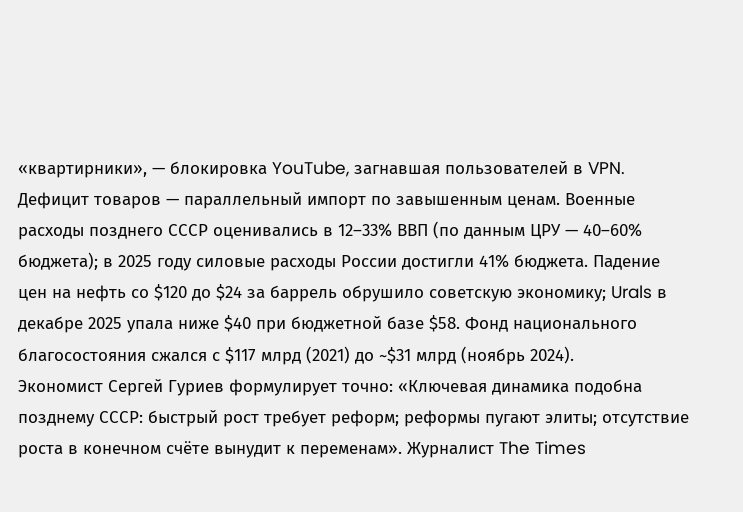«квартирники», — блокировка YouTube, загнавшая пользователей в VPN. Дефицит товаров — параллельный импорт по завышенным ценам. Военные расходы позднего СССР оценивались в 12–33% ВВП (по данным ЦРУ — 40–60% бюджета); в 2025 году силовые расходы России достигли 41% бюджета. Падение цен на нефть со $120 до $24 за баррель обрушило советскую экономику; Urals в декабре 2025 упала ниже $40 при бюджетной базе $58. Фонд национального благосостояния сжался с $117 млрд (2021) до ~$31 млрд (ноябрь 2024).
Экономист Сергей Гуриев формулирует точно: «Ключевая динамика подобна позднему СССР: быстрый рост требует реформ; реформы пугают элиты; отсутствие роста в конечном счёте вынудит к переменам». Журналист The Times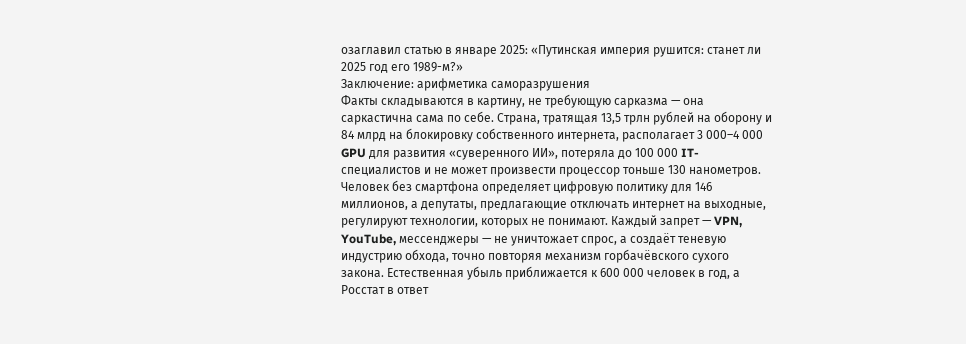озаглавил статью в январе 2025: «Путинская империя рушится: станет ли 2025 год его 1989-м?»
Заключение: арифметика саморазрушения
Факты складываются в картину, не требующую сарказма — она саркастична сама по себе. Страна, тратящая 13,5 трлн рублей на оборону и 84 млрд на блокировку собственного интернета, располагает 3 000–4 000 GPU для развития «суверенного ИИ», потеряла до 100 000 IT-специалистов и не может произвести процессор тоньше 130 нанометров. Человек без смартфона определяет цифровую политику для 146 миллионов, а депутаты, предлагающие отключать интернет на выходные, регулируют технологии, которых не понимают. Каждый запрет — VPN, YouTube, мессенджеры — не уничтожает спрос, а создаёт теневую индустрию обхода, точно повторяя механизм горбачёвского сухого закона. Естественная убыль приближается к 600 000 человек в год, а Росстат в ответ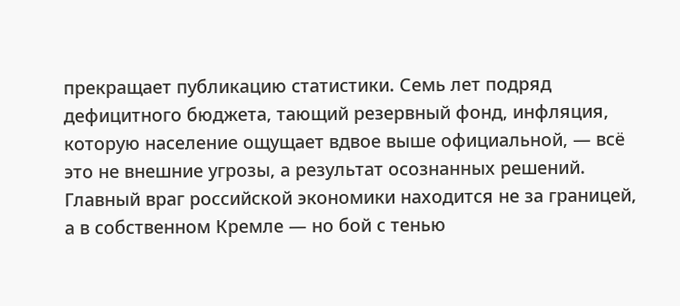прекращает публикацию статистики. Семь лет подряд дефицитного бюджета, тающий резервный фонд, инфляция, которую население ощущает вдвое выше официальной, — всё это не внешние угрозы, а результат осознанных решений. Главный враг российской экономики находится не за границей, а в собственном Кремле — но бой с тенью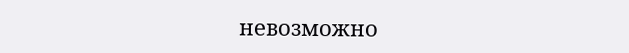невозможно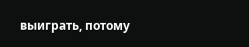выиграть, потому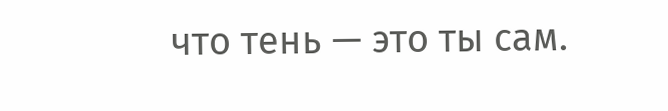что тень — это ты сам.